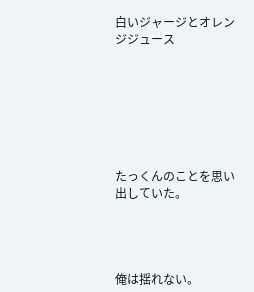白いジャージとオレンジジュース







たっくんのことを思い出していた。




俺は揺れない。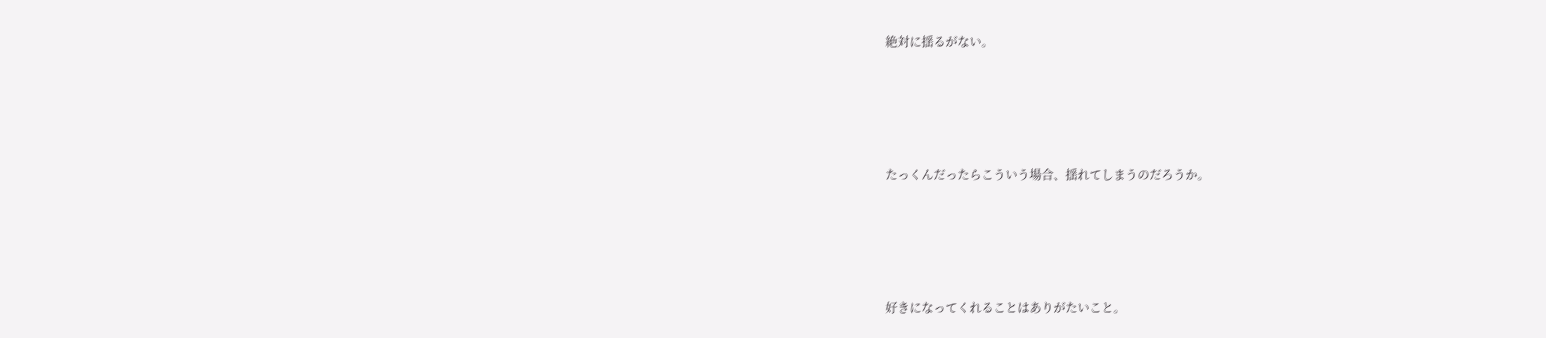絶対に揺るがない。





たっくんだったらこういう場合、揺れてしまうのだろうか。





好きになってくれることはありがたいこと。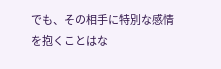でも、その相手に特別な感情を抱くことはな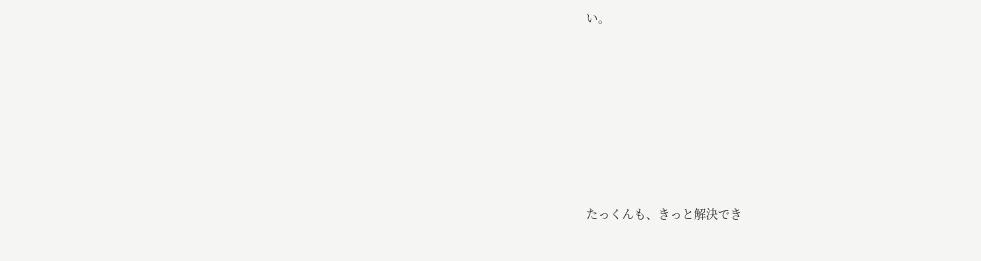い。







たっくんも、きっと解決でき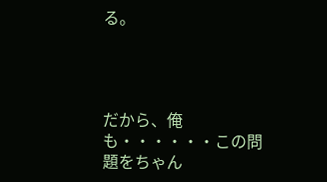る。




だから、俺も・・・・・・この問題をちゃん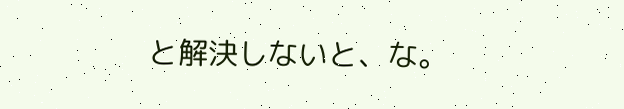と解決しないと、な。